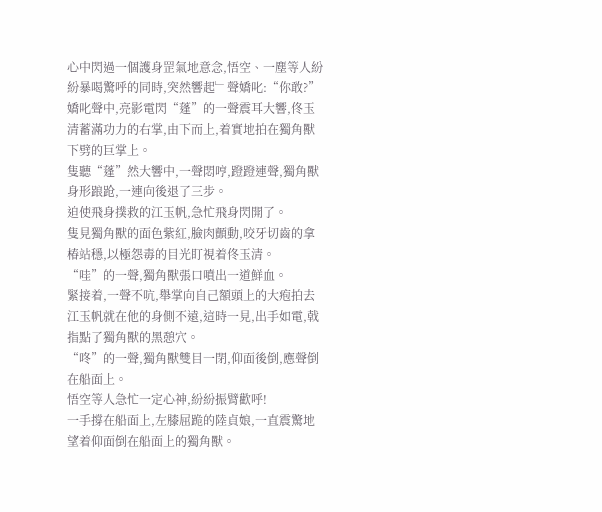心中閃過一個護身罡氣地意念,悟空、一塵等人紛紛暴喝驚呼的同時,突然響起﹂聲嬌叱:“你敢?”嬌叱聲中,亮影電閃“蓬”的一聲震耳大響,佟玉清蓄滿功力的右掌,由下而上,着實地拍在獨角獸下劈的巨掌上。
隻聽“蓬”然大響中,一聲悶哼,蹬蹬連聲,獨角獸身形踉跄,一連向後退了三步。
迫使飛身撲救的江玉帆,急忙飛身閃開了。
隻見獨角獸的面色紫紅,臉肉顫動,咬牙切齒的拿椿站穩,以極怨毒的目光盯視着佟玉清。
“哇”的一聲,獨角獸張口噴出一道鮮血。
緊接着,一聲不吭,舉掌向自己額頭上的大疱拍去
江玉帆就在他的身側不遠,這時一見,出手如電,戟指點了獨角獸的黑憩穴。
“咚”的一聲,獨角獸雙目一閉,仰面後倒,應聲倒在船面上。
悟空等人急忙一定心神,紛紛振臂歡呼!
一手撐在船面上,左膝屈跪的陸貞娘,一直震驚地望着仰面倒在船面上的獨角獸。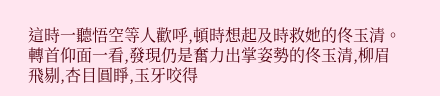這時一聽悟空等人歡呼,頓時想起及時救她的佟玉清。
轉首仰面一看,發現仍是奮力出掌姿勢的佟玉清,柳眉飛剔,杏目圓睜,玉牙咬得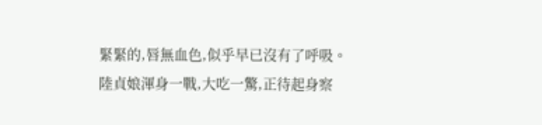緊緊的,唇無血色,似乎早已沒有了呼吸。
陸貞娘渾身一戰,大吃一驚,正待起身察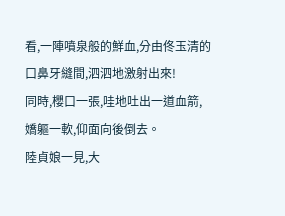看,一陣噴泉般的鮮血,分由佟玉清的口鼻牙縫間,泗泗地激射出來!
同時,櫻口一張,哇地吐出一道血箭,嬌軀一軟,仰面向後倒去。
陸貞娘一見,大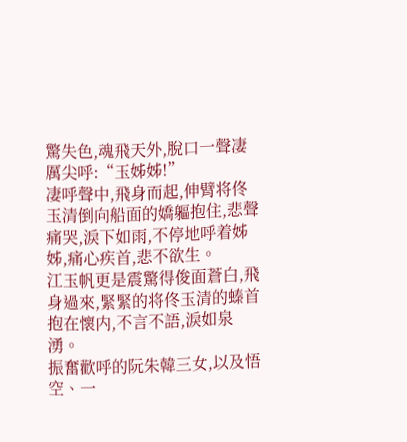驚失色,魂飛天外,脫口一聲凄厲尖呼:“玉姊姊!”
凄呼聲中,飛身而起,伸臂将佟玉清倒向船面的嬌軀抱住,悲聲痛哭,淚下如雨,不停地呼着姊姊,痛心疾首,悲不欲生。
江玉帆更是震驚得俊面蒼白,飛身過來,緊緊的将佟玉清的螓首抱在懷内,不言不語,淚如泉湧。
振奮歡呼的阮朱韓三女,以及悟空、一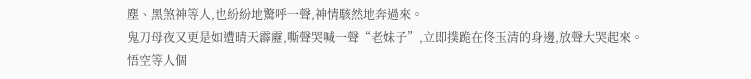塵、黑煞神等人,也紛紛地驚呼一聲,神情駭然地奔過來。
鬼刀母夜又更是如遭晴天霹靂,嘶聲哭喊一聲“老妹子”,立即撲跪在佟玉清的身邊,放聲大哭起來。
悟空等人個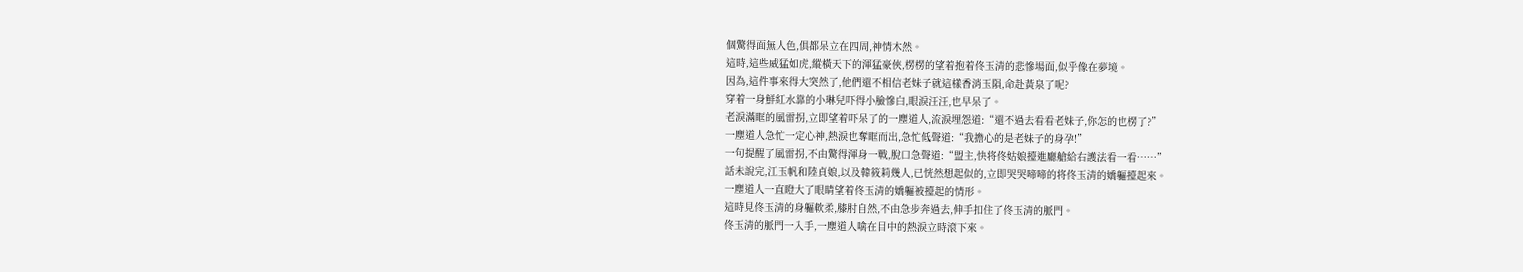個驚得面無人色,俱都呆立在四周,神情木然。
這時,這些威猛如虎,縱橫天下的渾猛豪俠,楞楞的望着抱着佟玉清的悲慘場面,似乎像在夢境。
因為,這件事來得大突然了,他們還不相信老妹子就這樣香消玉隕,命赴黃泉了呢?
穿着一身鮮紅水靠的小琳兒吓得小臉慘白,眼淚汪汪,也早呆了。
老淚滿眶的風雷拐,立即望着吓呆了的一塵道人,流淚埋怨道:“還不過去看看老妹子,你怎的也楞了?”
一塵道人急忙一定心神,熱淚也奪眶而出,急忙低聲道:“我擔心的是老妹子的身孕!”
一句提醒了風雷拐,不由驚得渾身一戰,脫口急聲道:“盟主,快将佟姑娘擡進廳艙給右護法看一看……”
話未說完,江玉帆和陸貞娘,以及韓筱莉幾人,已恍然想起似的,立即哭哭啼啼的将佟玉清的嬌軀擡起來。
一塵道人一直瞪大了眼睛望着佟玉清的嬌軀被擡起的情形。
這時見佟玉清的身軀軟柔,膝肘自然,不由急步奔過去,伸手扣住了佟玉清的脈門。
佟玉清的脈門一入手,一塵道人噙在目中的熱淚立時滾下來。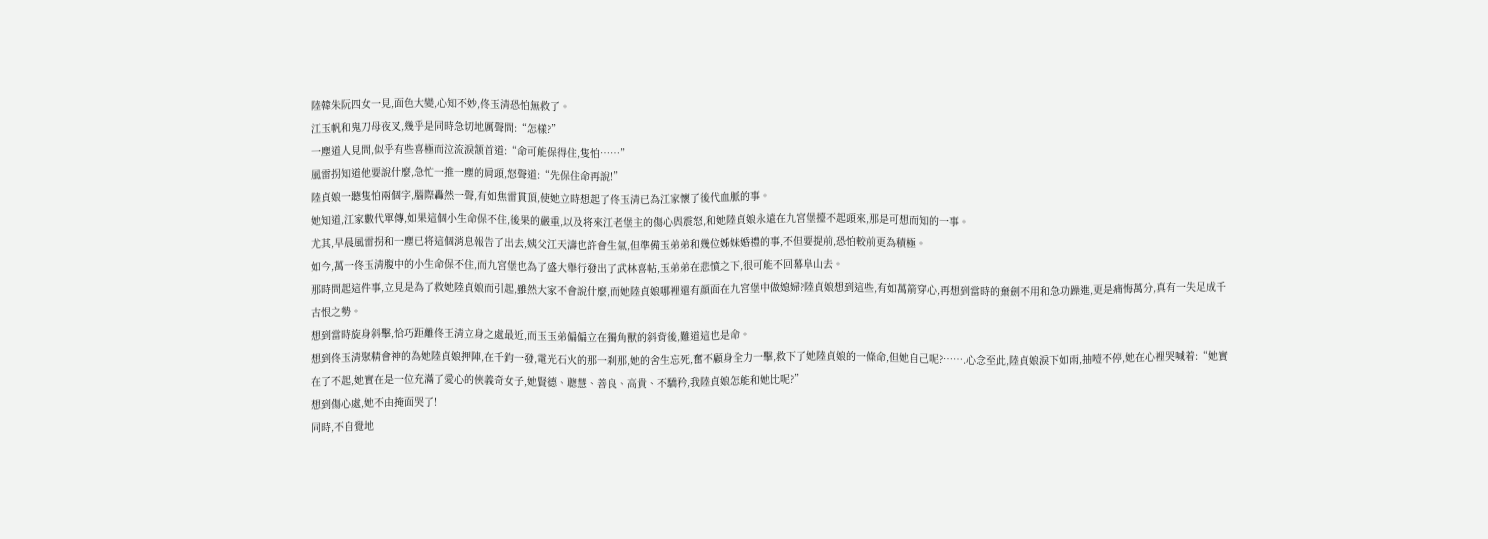陸韓朱阮四女一見,面色大變,心知不妙,佟玉清恐怕無救了。
江玉帆和鬼刀母夜叉,幾乎是同時急切地厲聲問:“怎樣?”
一塵道人見問,似乎有些喜極而泣流淚颔首道:“命可能保得住,隻怕……”
風雷拐知道他要說什麼,急忙一推一塵的肩頭,怒聲道:“先保住命再說!”
陸貞娘一聽隻怕兩個字,腦際轟然一聲,有如焦雷貫頂,使她立時想起了佟玉清已為江家懷了後代血脈的事。
她知道,江家數代單傳,如果這個小生命保不住,後果的嚴重,以及将來江老堡主的傷心與震怒,和她陸貞娘永遠在九宮堡擡不起頭來,那是可想而知的一事。
尤其,早晨風雷拐和一塵已将這個消息報告了出去,姨父江天濤也許會生氣,但準備玉弟弟和幾位姊妹婚禮的事,不但要提前,恐怕較前更為積極。
如今,萬一佟玉清腹中的小生命保不住,而九宮堡也為了盛大舉行發出了武林喜帖,玉弟弟在悲憤之下,很可能不回幕阜山去。
那時問起這件事,立見是為了救她陸貞娘而引起,雖然大家不會說什麼,而她陸貞娘哪裡還有顔面在九宮堡中做媳婦?陸貞娘想到這些,有如萬箭穿心,再想到當時的棄劍不用和急功躁進,更是痛悔萬分,真有一失足成千古恨之勢。
想到當時旋身斜擊,恰巧距離佟王清立身之處最近,而玉玉弟偏偏立在獨角獸的斜背後,難道這也是命。
想到佟玉清聚精會神的為她陸貞娘押陣,在千鈞一發,電光石火的那一刹那,她的舍生忘死,奮不顧身全力一擊,救下了她陸貞娘的一條命,但她自己呢?…….心念至此,陸貞娘淚下如雨,抽噎不停,她在心裡哭喊着:“她實在了不起,她實在是一位充滿了愛心的俠義奇女子,她賢德、聰慧、善良、高貴、不驕矜,我陸貞娘怎能和她比呢?”
想到傷心處,她不由掩面哭了!
同時,不自覺地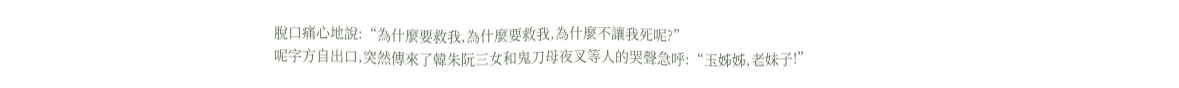脫口痛心地說:“為什麼要救我,為什麼要救我,為什麼不讓我死呢?”
呢字方自出口,突然傳來了韓朱阮三女和鬼刀母夜叉等人的哭聲急呼:“玉姊姊,老妹子!”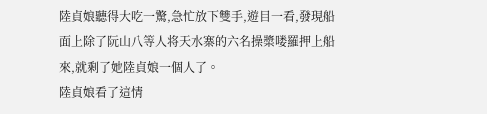陸貞娘聽得大吃一驚,急忙放下雙手,遊目一看,發現船面上除了阮山八等人将天水寨的六名操槳喽羅押上船來,就剩了她陸貞娘一個人了。
陸貞娘看了這情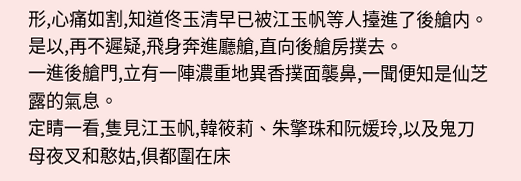形,心痛如割,知道佟玉清早已被江玉帆等人擡進了後艙内。
是以,再不遲疑,飛身奔進廳艙,直向後艙房撲去。
一進後艙門,立有一陣濃重地異香撲面襲鼻,一聞便知是仙芝露的氣息。
定睛一看,隻見江玉帆,韓筱莉、朱擎珠和阮媛玲,以及鬼刀母夜叉和憨姑,俱都圍在床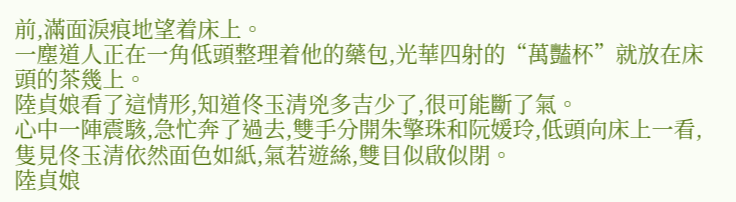前,滿面淚痕地望着床上。
一塵道人正在一角低頭整理着他的藥包,光華四射的“萬豔杯”就放在床頭的茶幾上。
陸貞娘看了這情形,知道佟玉清兇多吉少了,很可能斷了氣。
心中一陣震駭,急忙奔了過去,雙手分開朱擎珠和阮媛玲,低頭向床上一看,隻見佟玉清依然面色如紙,氣若遊絲,雙目似啟似閉。
陸貞娘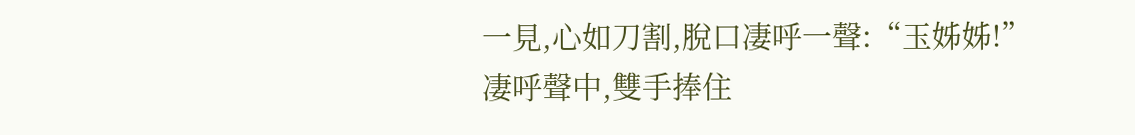一見,心如刀割,脫口凄呼一聲:“玉姊姊!”
凄呼聲中,雙手捧住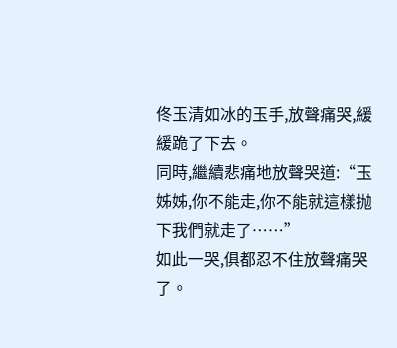佟玉清如冰的玉手,放聲痛哭,緩緩跪了下去。
同時,繼續悲痛地放聲哭道:“玉姊姊,你不能走,你不能就這樣抛下我們就走了……”
如此一哭,俱都忍不住放聲痛哭了。